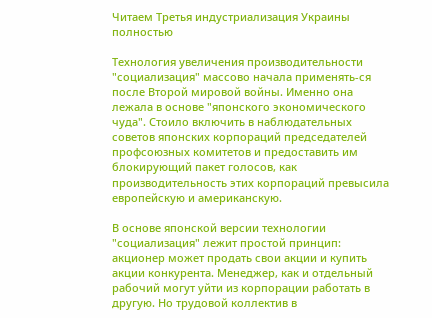Читаем Третья индустриализация Украины полностью

Технология увеличения производительности "социализация" массово начала применять-ся после Второй мировой войны. Именно она лежала в основе "японского экономического чуда". Стоило включить в наблюдательных советов японских корпораций председателей профсоюзных комитетов и предоставить им блокирующий пакет голосов, как производительность этих корпораций превысила европейскую и американскую.

В основе японской версии технологии "социализация" лежит простой принцип: акционер может продать свои акции и купить акции конкурента. Менеджер, как и отдельный рабочий могут уйти из корпорации работать в другую. Но трудовой коллектив в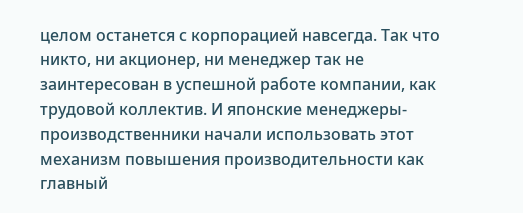целом останется с корпорацией навсегда. Так что никто, ни акционер, ни менеджер так не заинтересован в успешной работе компании, как трудовой коллектив. И японские менеджеры-производственники начали использовать этот механизм повышения производительности как главный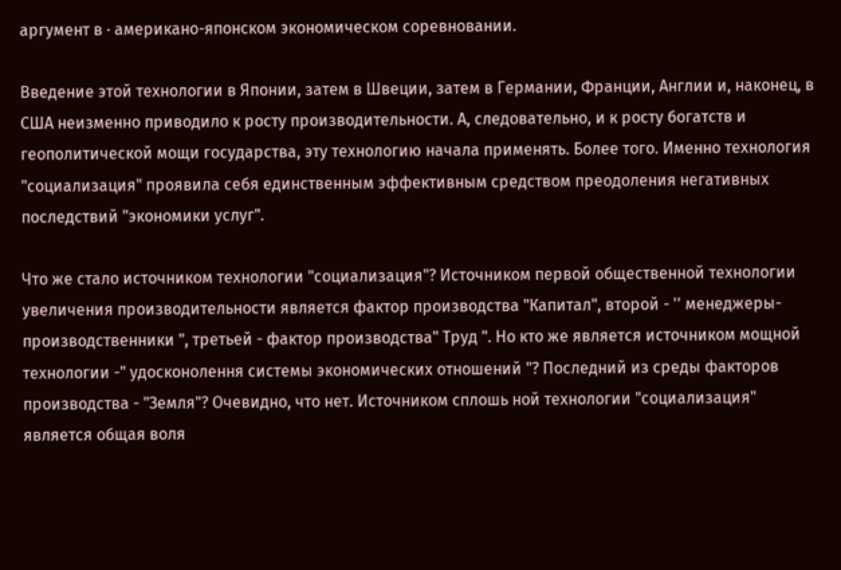аргумент в · американо-японском экономическом соревновании.

Введение этой технологии в Японии, затем в Швеции, затем в Германии, Франции, Англии и, наконец, в США неизменно приводило к росту производительности. А, следовательно, и к росту богатств и геополитической мощи государства, эту технологию начала применять. Более того. Именно технология "социализация" проявила себя единственным эффективным средством преодоления негативных последствий "экономики услуг".

Что же стало источником технологии "социализация"? Источником первой общественной технологии увеличения производительности является фактор производства "Капитал", второй - '' менеджеры-производственники ", третьей - фактор производства" Труд ". Но кто же является источником мощной технологии -" удосконолення системы экономических отношений "? Последний из среды факторов производства - "Земля"? Очевидно, что нет. Источником сплошь ной технологии "социализация" является общая воля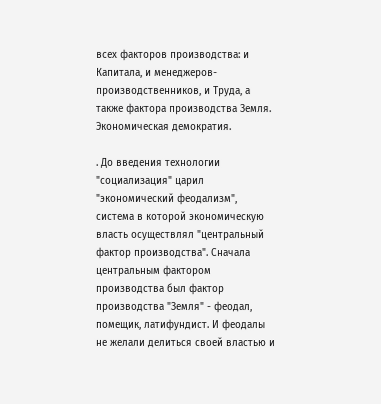всех факторов производства: и Капитала, и менеджеров-производственников, и Труда, а также фактора производства Земля. Экономическая демократия.

. До введения технологии "социализация" царил "экономический феодализм", система в которой экономическую власть осуществлял "центральный фактор производства". Сначала центральным фактором производства был фактор производства "Земля" - феодал, помещик, латифундист. И феодалы не желали делиться своей властью и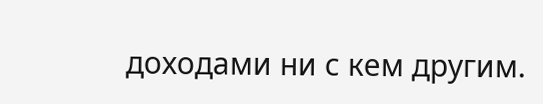доходами ни с кем другим.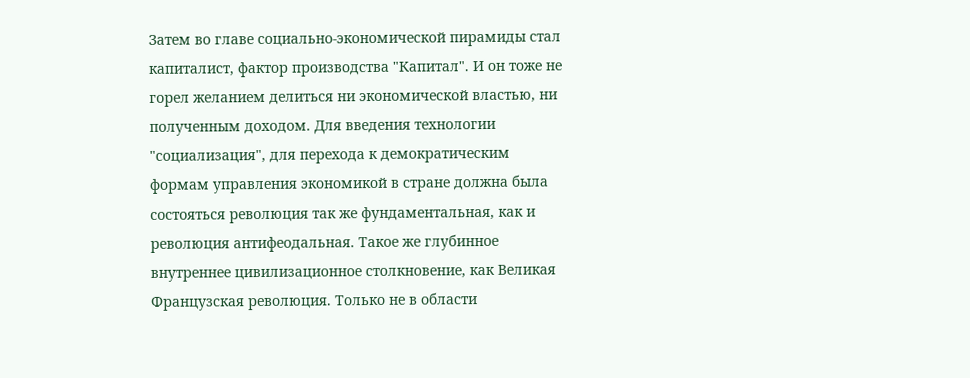Затем во главе социально-экономической пирамиды стал капиталист, фактор производства "Капитал". И он тоже не горел желанием делиться ни экономической властью, ни полученным доходом. Для введения технологии "социализация", для перехода к демократическим формам управления экономикой в стране должна была состояться революция так же фундаментальная, как и революция антифеодальная. Такое же глубинное внутреннее цивилизационное столкновение, как Великая Французская революция. Только не в области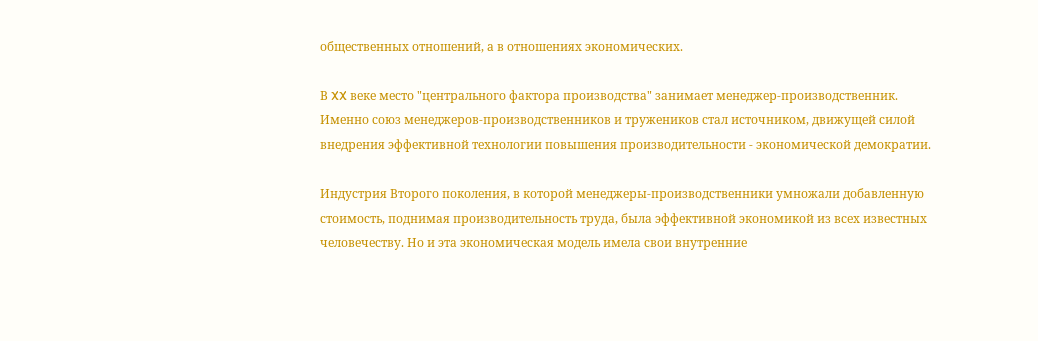общественных отношений, а в отношениях экономических.

В XX веке место "центрального фактора производства" занимает менеджер-производственник. Именно союз менеджеров-производственников и тружеников стал источником, движущей силой внедрения эффективной технологии повышения производительности - экономической демократии.

Индустрия Второго поколения, в которой менеджеры-производственники умножали добавленную стоимость, поднимая производительность труда, была эффективной экономикой из всех известных человечеству. Но и эта экономическая модель имела свои внутренние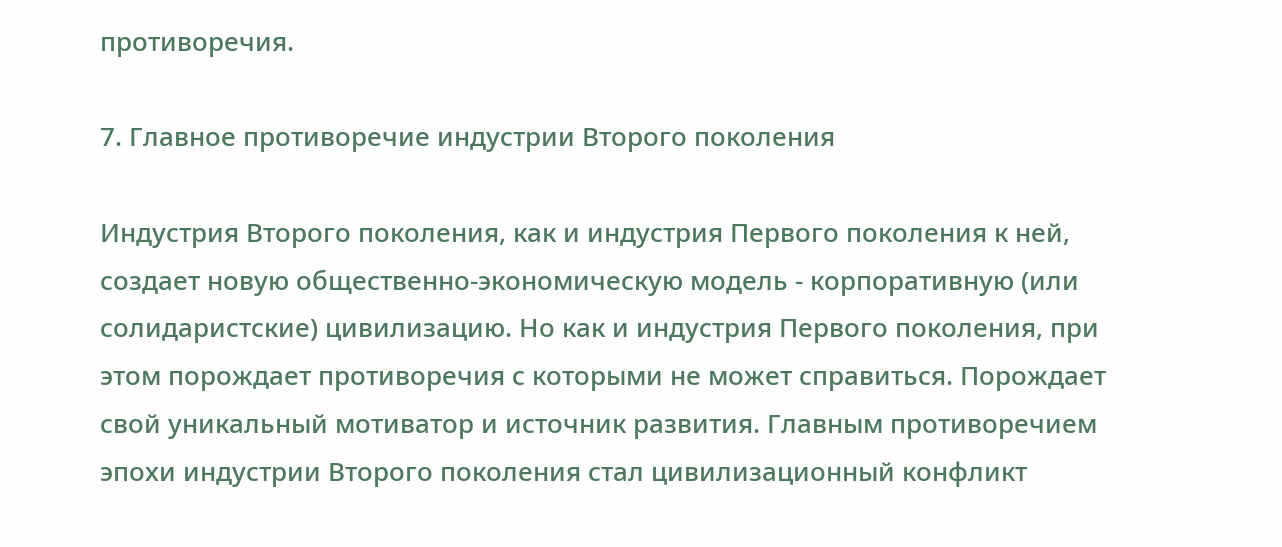противоречия.

7. Главное противоречие индустрии Второго поколения

Индустрия Второго поколения, как и индустрия Первого поколения к ней, создает новую общественно-экономическую модель - корпоративную (или солидаристские) цивилизацию. Но как и индустрия Первого поколения, при этом порождает противоречия с которыми не может справиться. Порождает свой уникальный мотиватор и источник развития. Главным противоречием эпохи индустрии Второго поколения стал цивилизационный конфликт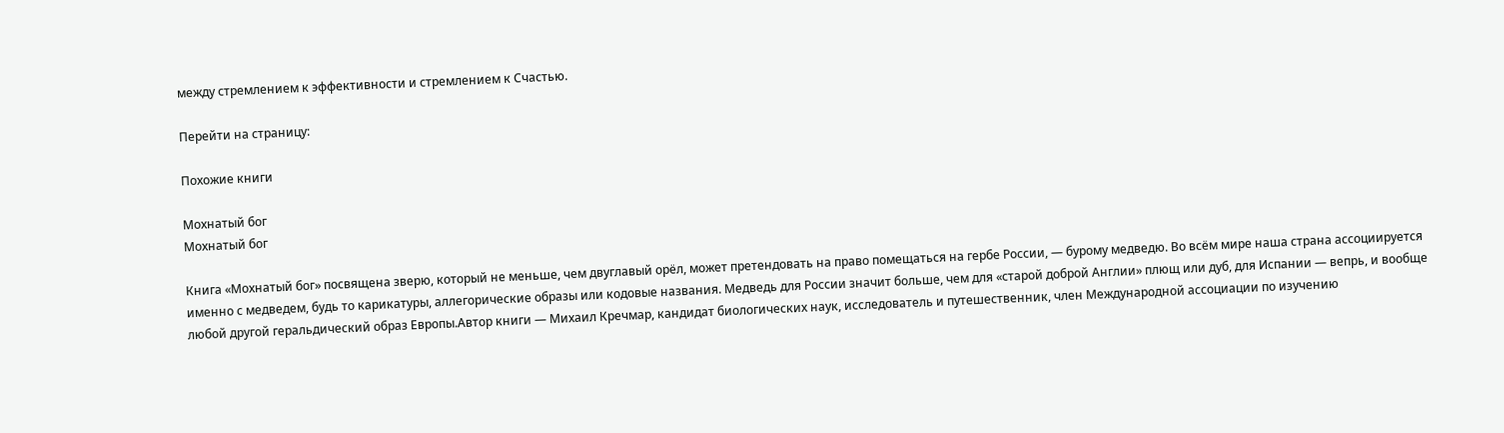между стремлением к эффективности и стремлением к Счастью.

Перейти на страницу:

Похожие книги

Мохнатый бог
Мохнатый бог

Книга «Мохнатый бог» посвящена зверю, который не меньше, чем двуглавый орёл, может претендовать на право помещаться на гербе России, — бурому медведю. Во всём мире наша страна ассоциируется именно с медведем, будь то карикатуры, аллегорические образы или кодовые названия. Медведь для России значит больше, чем для «старой доброй Англии» плющ или дуб, для Испании — вепрь, и вообще любой другой геральдический образ Европы.Автор книги — Михаил Кречмар, кандидат биологических наук, исследователь и путешественник, член Международной ассоциации по изучению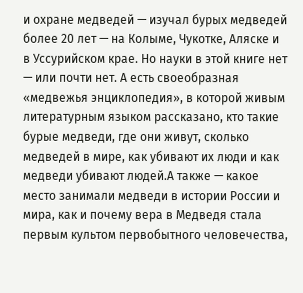и охране медведей — изучал бурых медведей более 20 лет — на Колыме, Чукотке, Аляске и в Уссурийском крае. Но науки в этой книге нет — или почти нет. А есть своеобразная «медвежья энциклопедия», в которой живым литературным языком рассказано, кто такие бурые медведи, где они живут, сколько медведей в мире, как убивают их люди и как медведи убивают людей.А также — какое место занимали медведи в истории России и мира, как и почему вера в Медведя стала первым культом первобытного человечества,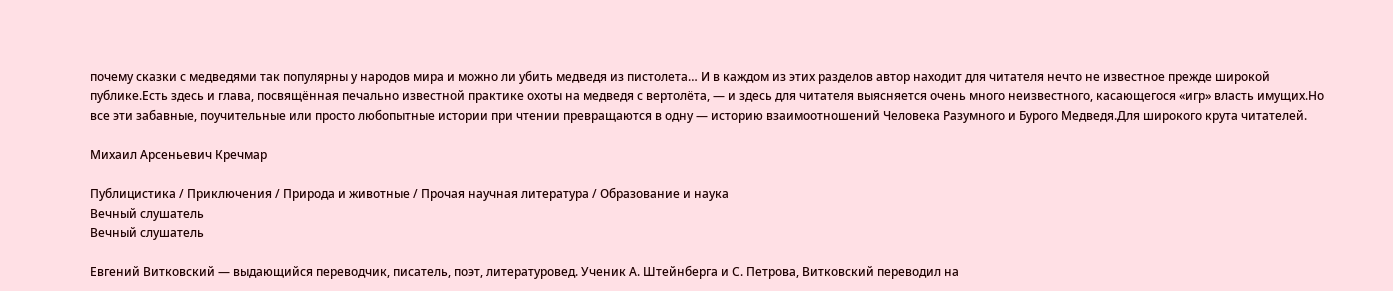почему сказки с медведями так популярны у народов мира и можно ли убить медведя из пистолета… И в каждом из этих разделов автор находит для читателя нечто не известное прежде широкой публике.Есть здесь и глава, посвящённая печально известной практике охоты на медведя с вертолёта, — и здесь для читателя выясняется очень много неизвестного, касающегося «игр» власть имущих.Но все эти забавные, поучительные или просто любопытные истории при чтении превращаются в одну — историю взаимоотношений Человека Разумного и Бурого Медведя.Для широкого крута читателей.

Михаил Арсеньевич Кречмар

Публицистика / Приключения / Природа и животные / Прочая научная литература / Образование и наука
Вечный слушатель
Вечный слушатель

Евгений Витковский — выдающийся переводчик, писатель, поэт, литературовед. Ученик А. Штейнберга и С. Петрова, Витковский переводил на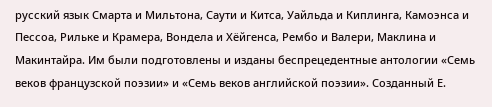русский язык Смарта и Мильтона, Саути и Китса, Уайльда и Киплинга, Камоэнса и Пессоа, Рильке и Крамера, Вондела и Хёйгенса, Рембо и Валери, Маклина и Макинтайра. Им были подготовлены и изданы беспрецедентные антологии «Семь веков французской поэзии» и «Семь веков английской поэзии». Созданный Е.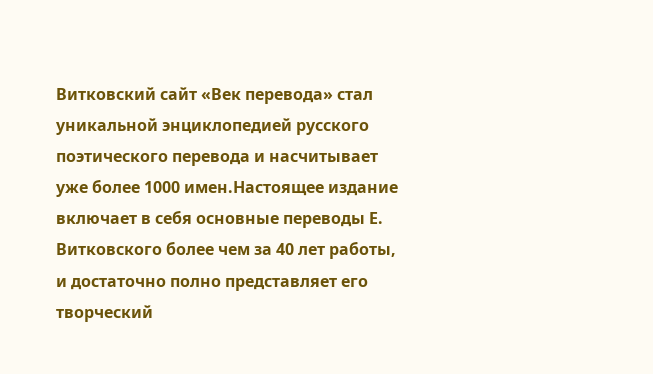Витковский сайт «Век перевода» стал уникальной энциклопедией русского поэтического перевода и насчитывает уже более 1000 имен.Настоящее издание включает в себя основные переводы Е. Витковского более чем за 40 лет работы, и достаточно полно представляет его творческий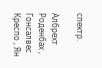спектр.

Албрехт Роденбах , Гонсалвес Креспо , Ян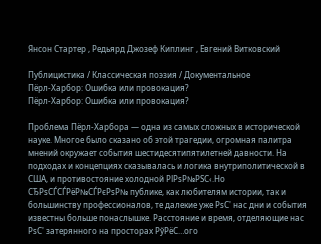Янсон Стартер , Редьярд Джозеф Киплинг , Евгений Витковский

Публицистика / Классическая поэзия / Документальное
Пёрл-Харбор: Ошибка или провокация?
Пёрл-Харбор: Ошибка или провокация?

Проблема Пёрл-Харбора — одна из самых сложных в исторической науке. Многое было сказано об этой трагедии, огромная палитра мнений окружает события шестидесятипятилетней давности. На подходах и концепциях сказывалась и логика внутриполитической в США, и противостояние холодной РІРѕР№РЅС‹.Но СЂРѕСЃСЃРёР№СЃРєРѕР№ публике, как любителям истории, так и большинству профессионалов, те далекие уже РѕС' нас дни и события известны больше понаслышке. Расстояние и время, отделяющие нас РѕС' затерянного на просторах РўРёС…ого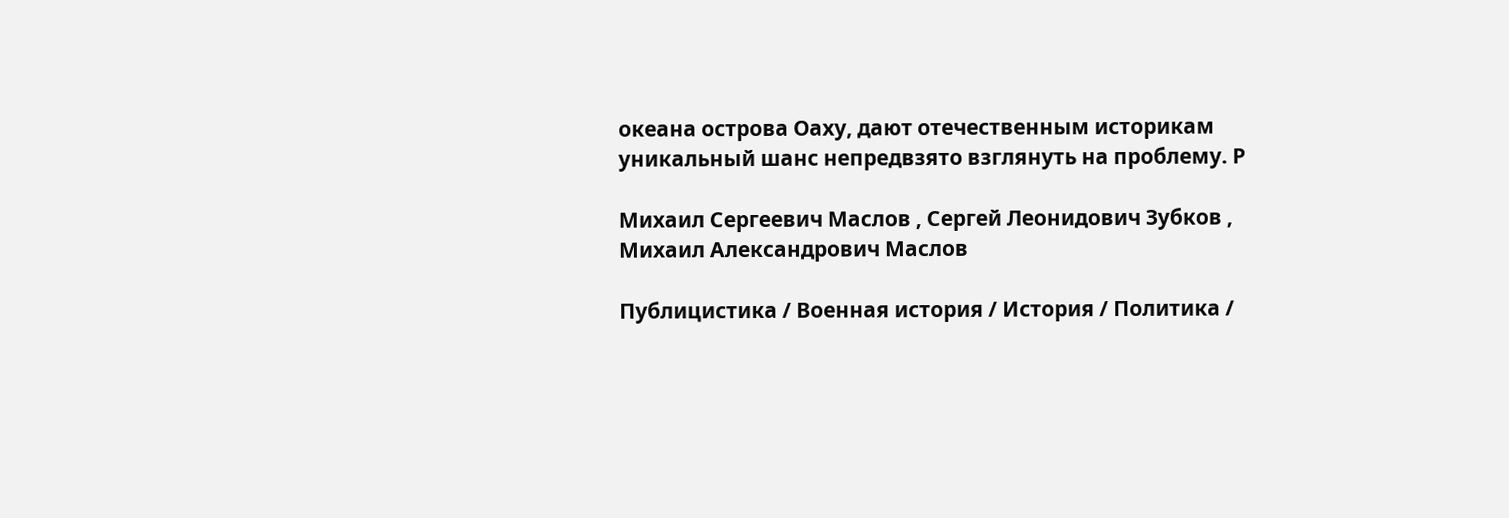океана острова Оаху, дают отечественным историкам уникальный шанс непредвзято взглянуть на проблему. Р

Михаил Сергеевич Маслов , Сергей Леонидович Зубков , Михаил Александрович Маслов

Публицистика / Военная история / История / Политика /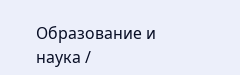Образование и наука /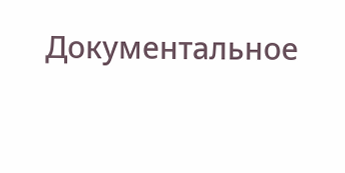Документальное